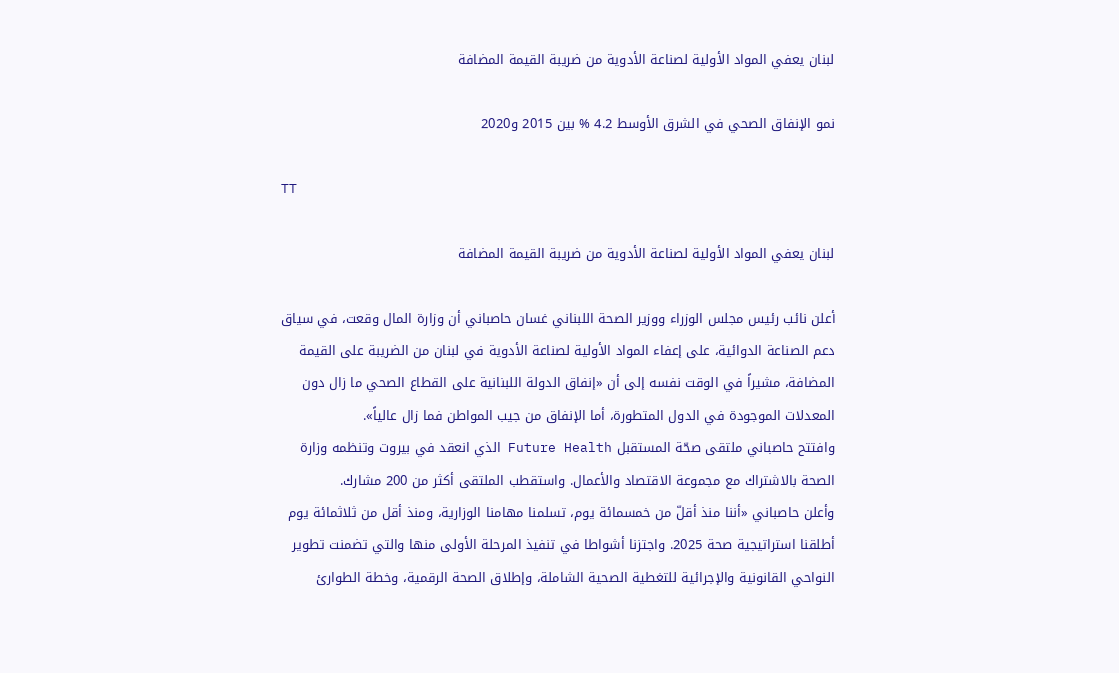لبنان يعفي المواد الأولية لصناعة الأدوية من ضريبة القيمة المضافة

نمو الإنفاق الصحي في الشرق الأوسط 4.2 % بين 2015 و2020

TT

لبنان يعفي المواد الأولية لصناعة الأدوية من ضريبة القيمة المضافة

أعلن نائب رئيس مجلس الوزراء ووزير الصحة اللبناني غسان حاصباني أن وزارة المال وقعت، في سياق دعم الصناعة الدوائية، على إعفاء المواد الأولية لصناعة الأدوية في لبنان من الضريبة على القيمة المضافة، مشيراً في الوقت نفسه إلى أن «إنفاق الدولة اللبنانية على القطاع الصحي ما زال دون المعدلات الموجودة في الدول المتطورة، أما الإنفاق من جيب المواطن فما زال عالياً».
وافتتح حاصباني ملتقى صحّة المستقبل Future Health الذي انعقد في بيروت وتنظمه وزارة الصحة بالاشتراك مع مجموعة الاقتصاد والأعمال. واستقطب الملتقى أكثر من 200 مشارك.
وأعلن حاصباني «أننا منذ أقلّ من خمسمائة يوم، تسلمنا مهامنا الوزارية، ومنذ أقل من ثلاثمائة يوم أطلقنا استراتيجية صحة 2025. واجتزنا أشواطا في تنفيذ المرحلة الأولى منها والتي تضمنت تطوير النواحي القانونية والإجرائية للتغطية الصحية الشاملة، وإطلاق الصحة الرقمية، وخطة الطوارئ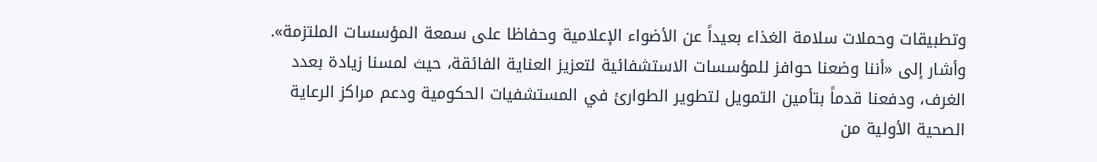وتطبيقات وحملات سلامة الغذاء بعيداً عن الأضواء الإعلامية وحفاظا على سمعة المؤسسات الملتزمة». وأشار إلى «أننا وضعنا حوافز للمؤسسات الاستشفائية لتعزيز العناية الفائقة، حيث لمسنا زيادة بعدد الغرف، ودفعنا قدماً بتأمين التمويل لتطوير الطوارئ في المستشفيات الحكومية ودعم مراكز الرعاية الصحية الأولية من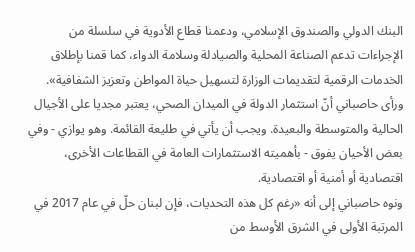البنك الدولي والصندوق الإسلامي، ودعمنا قطاع الأدوية في سلسلة من الإجراءات تدعم الصناعة المحلية والصيادلة وسلامة الدواء، كما قمنا بإطلاق الخدمات الرقمية لتقديمات الوزارة لتسهيل حياة المواطن وتعزيز الشفافية».
ورأى حاصباني أنّ استثمار الدولة في الميدان الصحي، يعتبر مجديا على الأجيال الحالية والمتوسطة والبعيدة. ويجب أن يأتي في طليعة القائمة. وهو يوازي - وفي بعض الأحيان يفوق - بأهميته الاستثمارات العامة في القطاعات الأخرى، اقتصادية أو أمنية أو اقتصادية.
ونوه حاصباني إلى أنه «رغم كل هذه التحديات، فإن لبنان حلّ في عام 2017 في المرتبة الأولى في الشرق الأوسط من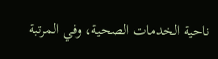ناحية الخدمات الصحية، وفي المرتبة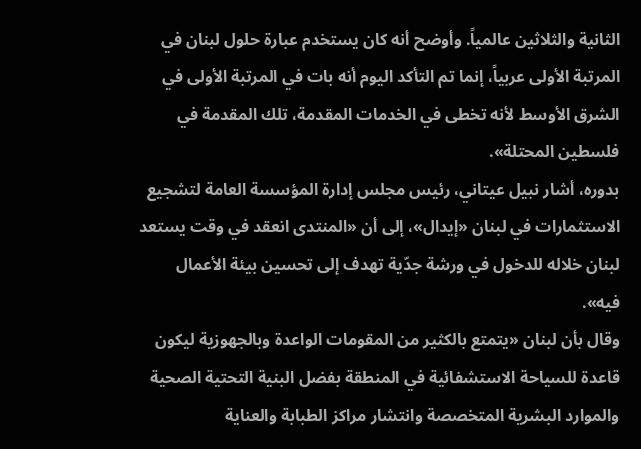الثانية والثلاثين عالمياً. وأوضح أنه كان يستخدم عبارة حلول لبنان في المرتبة الأولى عربياً، إنما تم التأكد اليوم أنه بات في المرتبة الأولى في الشرق الأوسط لأنه تخطى في الخدمات المقدمة، تلك المقدمة في فلسطين المحتلة».
بدوره، أشار نبيل عيتاني، رئيس مجلس إدارة المؤسسة العامة لتشجيع الاستثمارات في لبنان «إيدال»، إلى أن «المنتدى انعقد في وقت يستعد لبنان خلاله للدخول في ورشة جدّية تهدف إلى تحسين بيئة الأعمال فيه».
وقال بأن لبنان «يتمتع بالكثير من المقومات الواعدة وبالجهوزية ليكون قاعدة للسياحة الاستشفائية في المنطقة بفضل البنية التحتية الصحية والموارد البشرية المتخصصة وانتشار مراكز الطبابة والعناية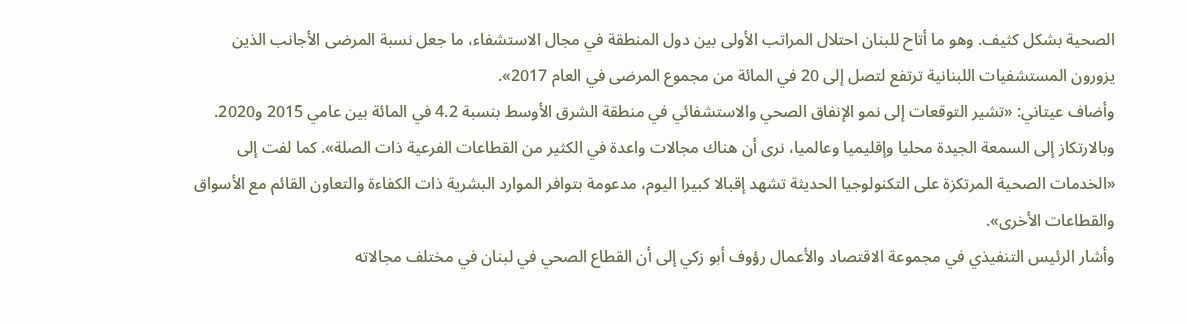الصحية بشكل كثيف. وهو ما أتاح للبنان احتلال المراتب الأولى بين دول المنطقة في مجال الاستشفاء، ما جعل نسبة المرضى الأجانب الذين يزورون المستشفيات اللبنانية ترتفع لتصل إلى 20 في المائة من مجموع المرضى في العام 2017».
وأضاف عيتاني: «تشير التوقعات إلى نمو الإنفاق الصحي والاستشفائي في منطقة الشرق الأوسط بنسبة 4.2 في المائة بين عامي 2015 و2020. وبالارتكاز إلى السمعة الجيدة محليا وإقليميا وعالميا، نرى أن هناك مجالات واعدة في الكثير من القطاعات الفرعية ذات الصلة». كما لفت إلى «الخدمات الصحية المرتكزة على التكنولوجيا الحديثة تشهد إقبالا كبيرا اليوم، مدعومة بتوافر الموارد البشرية ذات الكفاءة والتعاون القائم مع الأسواق والقطاعات الأخرى».
وأشار الرئيس التنفيذي في مجموعة الاقتصاد والأعمال رؤوف أبو زكي إلى أن القطاع الصحي في لبنان في مختلف مجالاته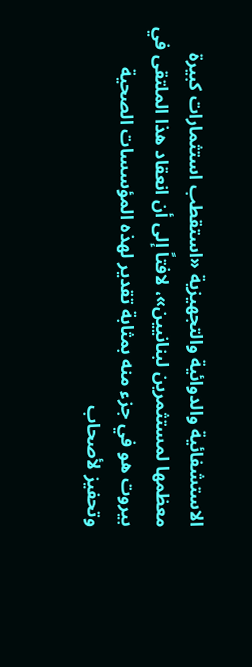الاستشفائية والدوائية والتجهيزية «استقطب استثمارات كبيرة معظمها لمستثمرين لبنانيين»، لافتاً إلى أن انعقاد هذا الملتقى في بيروت هو في جزء منه بمثابة تقدير لهذه المؤسسات الصحية وتحفيز لأصحاب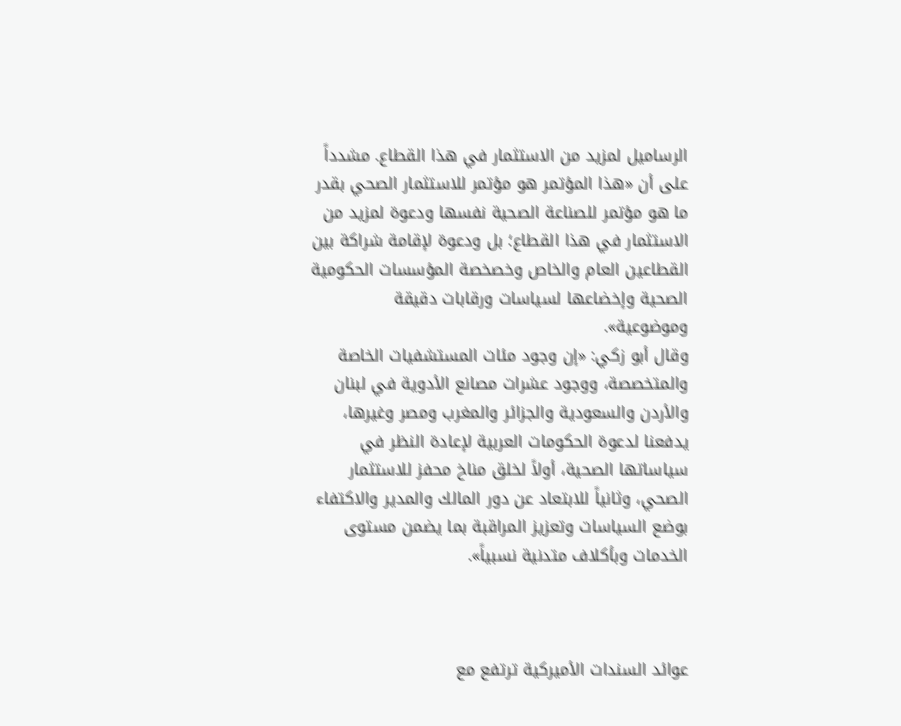الرساميل لمزيد من الاستثمار في هذا القطاع. مشدداً على أن «هذا المؤتمر هو مؤتمر للاستثمار الصحي بقدر ما هو مؤتمر للصناعة الصحية نفسها ودعوة لمزيد من الاستثمار في هذا القطاع؛ بل ودعوة لإقامة شراكة بين القطاعين العام والخاص وخصخصة المؤسسات الحكومية الصحية وإخضاعها لسياسات ورقابات دقيقة وموضوعية».
وقال أبو زكي: «إن وجود مئات المستشفيات الخاصة والمتخصصة، ووجود عشرات مصانع الأدوية في لبنان والأردن والسعودية والجزائر والمغرب ومصر وغيرها، يدفعنا لدعوة الحكومات العربية لإعادة النظر في سياساتها الصحية، أولاً لخلق مناخ محفز للاستثمار الصحي، وثانياً للابتعاد عن دور المالك والمدير والاكتفاء بوضع السياسات وتعزيز المراقبة بما يضمن مستوى الخدمات وبأكلاف متدنية نسبياً».



عوائد السندات الأميركية ترتفع مع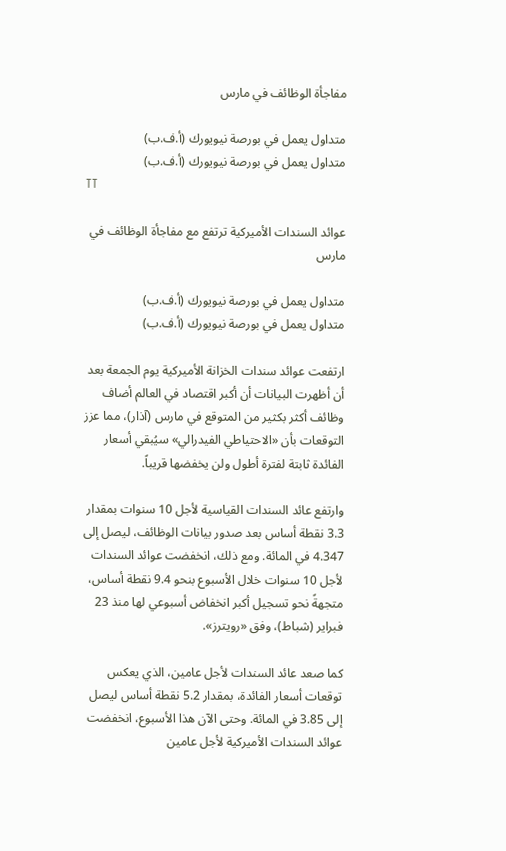مفاجأة الوظائف في مارس

متداول يعمل في بورصة نيويورك (أ.ف.ب)
متداول يعمل في بورصة نيويورك (أ.ف.ب)
TT

عوائد السندات الأميركية ترتفع مع مفاجأة الوظائف في مارس

متداول يعمل في بورصة نيويورك (أ.ف.ب)
متداول يعمل في بورصة نيويورك (أ.ف.ب)

ارتفعت عوائد سندات الخزانة الأميركية يوم الجمعة بعد أن أظهرت البيانات أن أكبر اقتصاد في العالم أضاف وظائف أكثر بكثير من المتوقع في مارس (آذار)، مما عزز التوقعات بأن «الاحتياطي الفيدرالي» سيُبقي أسعار الفائدة ثابتة لفترة أطول ولن يخفضها قريباً.

وارتفع عائد السندات القياسية لأجل 10 سنوات بمقدار 3.3 نقطة أساس بعد صدور بيانات الوظائف، ليصل إلى 4.347 في المائة. ومع ذلك، انخفضت عوائد السندات لأجل 10 سنوات خلال الأسبوع بنحو 9.4 نقطة أساس، متجهةً نحو تسجيل أكبر انخفاض أسبوعي لها منذ 23 فبراير (شباط)، وفق «رويترز».

كما صعد عائد السندات لأجل عامين، الذي يعكس توقعات أسعار الفائدة، بمقدار 5.2 نقطة أساس ليصل إلى 3.85 في المائة. وحتى الآن هذا الأسبوع، انخفضت عوائد السندات الأميركية لأجل عامين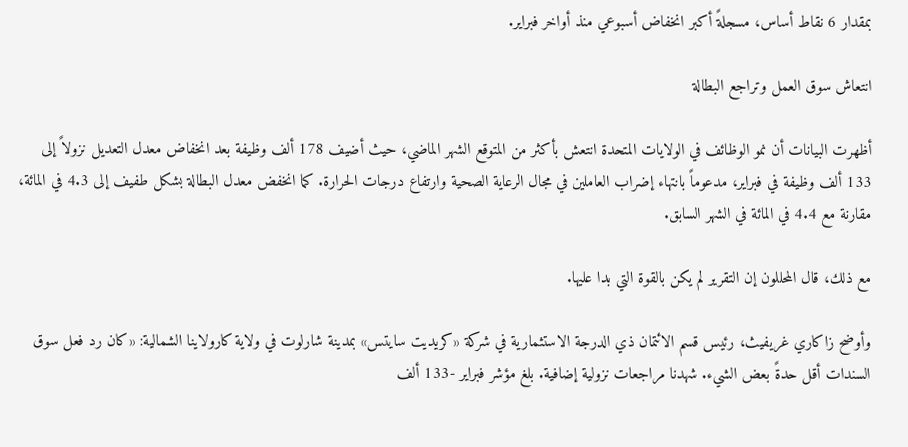بمقدار 6 نقاط أساس، مسجلةً أكبر انخفاض أسبوعي منذ أواخر فبراير.

انتعاش سوق العمل وتراجع البطالة

أظهرت البيانات أن نمو الوظائف في الولايات المتحدة انتعش بأكثر من المتوقع الشهر الماضي، حيث أضيف 178 ألف وظيفة بعد انخفاض معدل التعديل نزولاً إلى 133 ألف وظيفة في فبراير، مدعوماً بانتهاء إضراب العاملين في مجال الرعاية الصحية وارتفاع درجات الحرارة. كما انخفض معدل البطالة بشكل طفيف إلى 4.3 في المائة، مقارنة مع 4.4 في المائة في الشهر السابق.

مع ذلك، قال المحللون إن التقرير لم يكن بالقوة التي بدا عليها.

وأوضح زاكاري غريفيث، رئيس قسم الائتمان ذي الدرجة الاستثمارية في شركة «كريديت سايتس» بمدينة شارلوت في ولاية كارولاينا الشمالية: «كان رد فعل سوق السندات أقل حدةً بعض الشيء. شهدنا مراجعات نزولية إضافية. بلغ مؤشر فبراير -133 ألف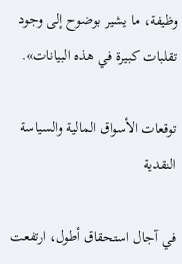وظيفة، ما يشير بوضوح إلى وجود تقلبات كبيرة في هذه البيانات».

توقعات الأسواق المالية والسياسة النقدية

في آجال استحقاق أطول، ارتفعت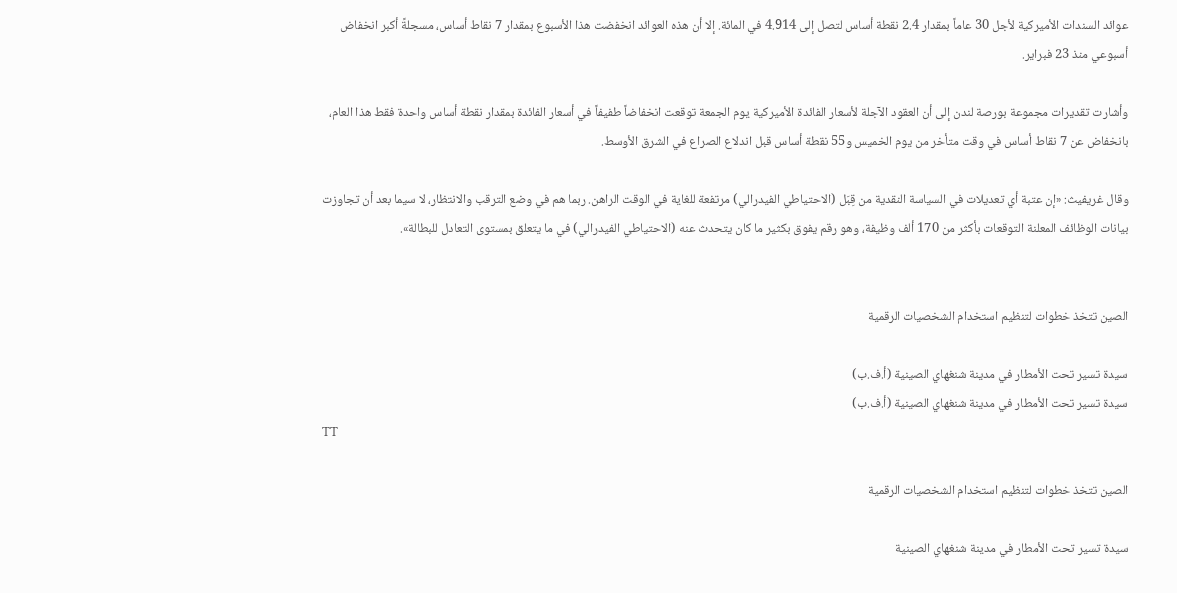عوائد السندات الأميركية لأجل 30 عاماً بمقدار 2.4 نقطة أساس لتصل إلى 4.914 في المائة. إلا أن هذه العوائد انخفضت هذا الأسبوع بمقدار 7 نقاط أساس، مسجلةً أكبر انخفاض أسبوعي منذ 23 فبراير.

وأشارت تقديرات مجموعة بورصة لندن إلى أن العقود الآجلة لأسعار الفائدة الأميركية يوم الجمعة توقعت انخفاضاً طفيفاً في أسعار الفائدة بمقدار نقطة أساس واحدة فقط هذا العام، بانخفاض عن 7 نقاط أساس في وقت متأخر من يوم الخميس و55 نقطة أساس قبل اندلاع الصراع في الشرق الأوسط.

وقال غريفيث: «إن عتبة أي تعديلات في السياسة النقدية من قِبَل (الاحتياطي الفيدرالي) مرتفعة للغاية في الوقت الراهن. ربما هم في وضع الترقب والانتظار، لا سيما بعد أن تجاوزت بيانات الوظائف المعلنة التوقعات بأكثر من 170 ألف وظيفة، وهو رقم يفوق بكثير ما كان يتحدث عنه (الاحتياطي الفيدرالي) في ما يتعلق بمستوى التعادل للبطالة».


الصين تتخذ خطوات لتنظيم استخدام الشخصيات الرقمية

سيدة تسير تحت الأمطار في مدينة شنغهاي الصينية (أ.ف.ب)
سيدة تسير تحت الأمطار في مدينة شنغهاي الصينية (أ.ف.ب)
TT

الصين تتخذ خطوات لتنظيم استخدام الشخصيات الرقمية

سيدة تسير تحت الأمطار في مدينة شنغهاي الصينية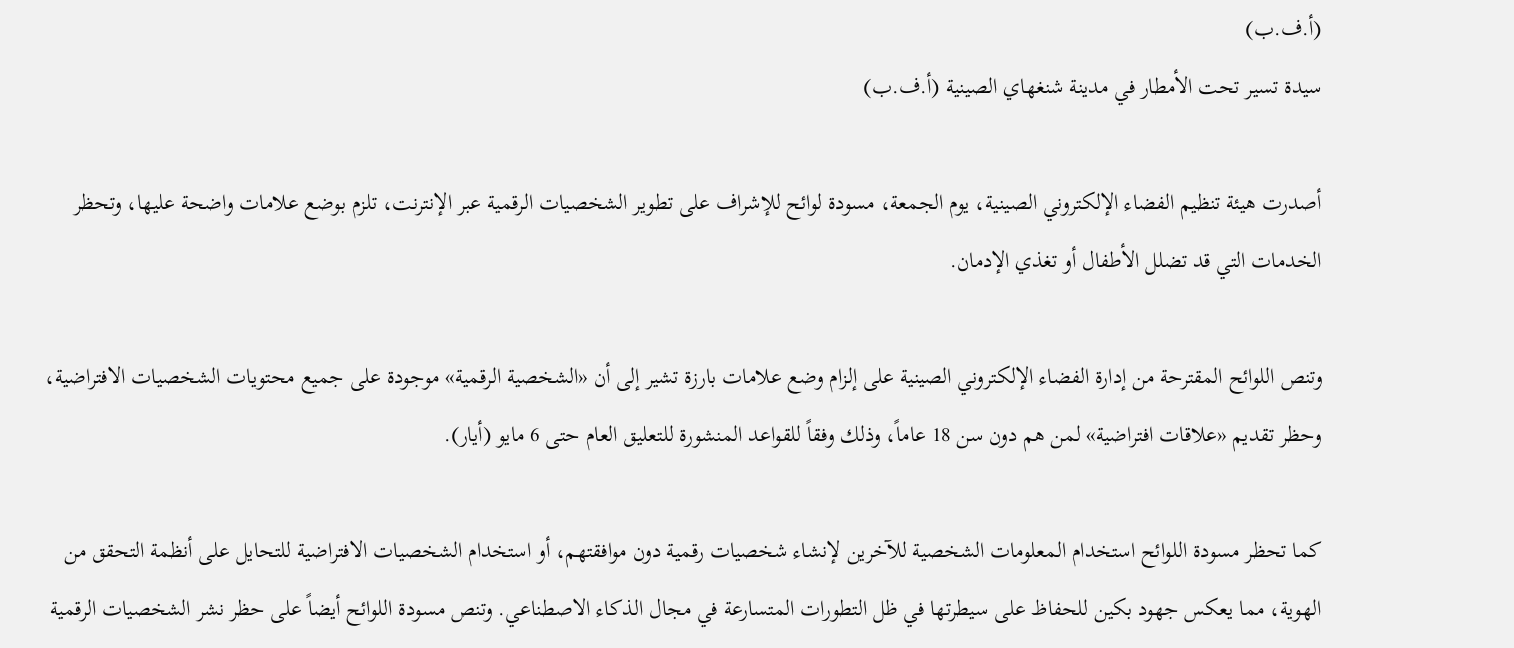(أ.ف.ب)
سيدة تسير تحت الأمطار في مدينة شنغهاي الصينية (أ.ف.ب)

أصدرت هيئة تنظيم الفضاء الإلكتروني الصينية، يوم الجمعة، مسودة لوائح للإشراف على تطوير الشخصيات الرقمية عبر الإنترنت، تلزم بوضع علامات واضحة عليها، وتحظر الخدمات التي قد تضلل الأطفال أو تغذي الإدمان.

وتنص اللوائح المقترحة من إدارة الفضاء الإلكتروني الصينية على إلزام وضع علامات بارزة تشير إلى أن «الشخصية الرقمية» موجودة على جميع محتويات الشخصيات الافتراضية، وحظر تقديم «علاقات افتراضية» لمن هم دون سن 18 عاماً، وذلك وفقاً للقواعد المنشورة للتعليق العام حتى 6 مايو (أيار).

كما تحظر مسودة اللوائح استخدام المعلومات الشخصية للآخرين لإنشاء شخصيات رقمية دون موافقتهم، أو استخدام الشخصيات الافتراضية للتحايل على أنظمة التحقق من الهوية، مما يعكس جهود بكين للحفاظ على سيطرتها في ظل التطورات المتسارعة في مجال الذكاء الاصطناعي. وتنص مسودة اللوائح أيضاً على حظر نشر الشخصيات الرقمية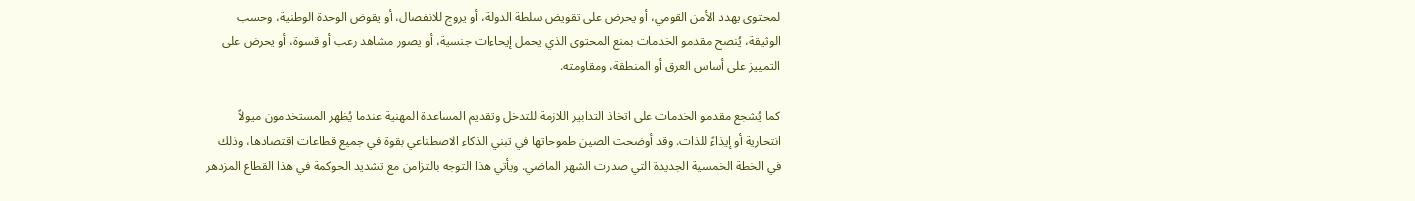لمحتوى يهدد الأمن القومي، أو يحرض على تقويض سلطة الدولة، أو يروج للانفصال، أو يقوض الوحدة الوطنية، وحسب الوثيقة، يُنصح مقدمو الخدمات بمنع المحتوى الذي يحمل إيحاءات جنسية، أو يصور مشاهد رعب أو قسوة، أو يحرض على التمييز على أساس العرق أو المنطقة، ومقاومته.

كما يُشجع مقدمو الخدمات على اتخاذ التدابير اللازمة للتدخل وتقديم المساعدة المهنية عندما يُظهر المستخدمون ميولاً انتحارية أو إيذاءً للذات. وقد أوضحت الصين طموحاتها في تبني الذكاء الاصطناعي بقوة في جميع قطاعات اقتصادها، وذلك في الخطة الخمسية الجديدة التي صدرت الشهر الماضي. ويأتي هذا التوجه بالتزامن مع تشديد الحوكمة في هذا القطاع المزدهر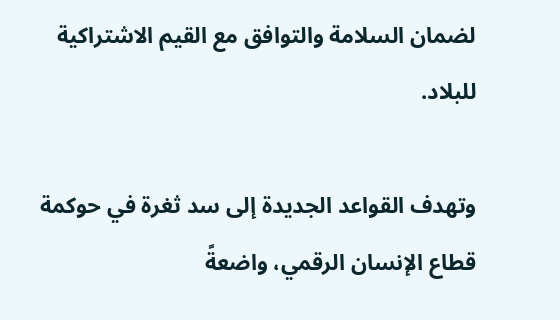لضمان السلامة والتوافق مع القيم الاشتراكية للبلاد.

وتهدف القواعد الجديدة إلى سد ثغرة في حوكمة قطاع الإنسان الرقمي، واضعةً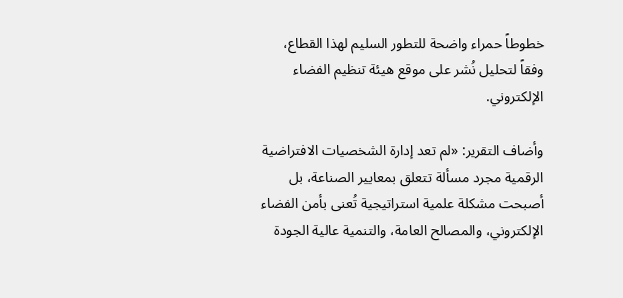خطوطاً حمراء واضحة للتطور السليم لهذا القطاع، وفقاً لتحليل نُشر على موقع هيئة تنظيم الفضاء الإلكتروني.

وأضاف التقرير: «لم تعد إدارة الشخصيات الافتراضية الرقمية مجرد مسألة تتعلق بمعايير الصناعة، بل أصبحت مشكلة علمية استراتيجية تُعنى بأمن الفضاء الإلكتروني، والمصالح العامة، والتنمية عالية الجودة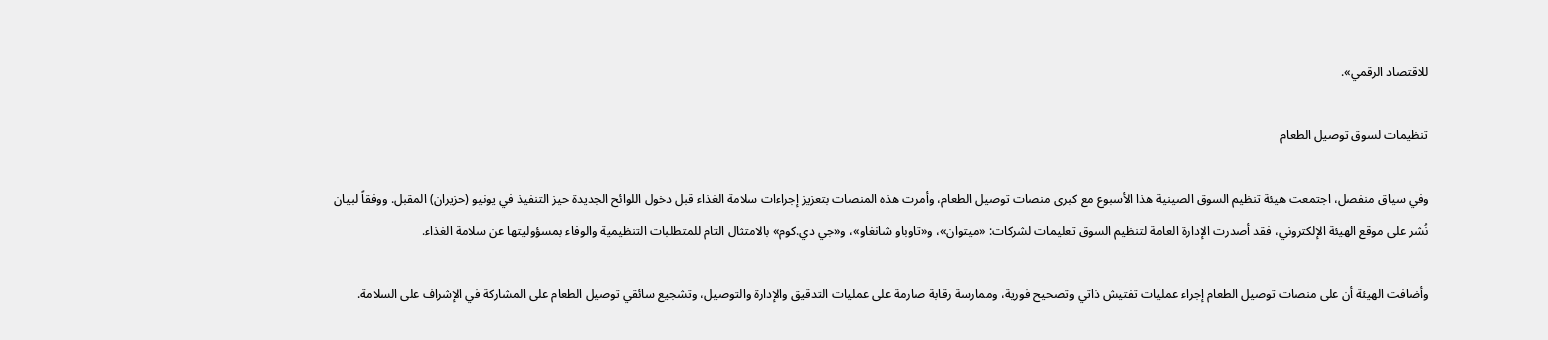للاقتصاد الرقمي».

تنظيمات لسوق توصيل الطعام

وفي سياق منفصل، اجتمعت هيئة تنظيم السوق الصينية هذا الأسبوع مع كبرى منصات توصيل الطعام، وأمرت هذه المنصات بتعزيز إجراءات سلامة الغذاء قبل دخول اللوائح الجديدة حيز التنفيذ في يونيو (حزيران) المقبل. ووفقاً لبيان نُشر على موقع الهيئة الإلكتروني، فقد أصدرت الإدارة العامة لتنظيم السوق تعليمات لشركات: «ميتوان»، و«تاوباو شانغاو»، و«جي دي.كوم» بالامتثال التام للمتطلبات التنظيمية والوفاء بمسؤوليتها عن سلامة الغذاء.

وأضافت الهيئة أن على منصات توصيل الطعام إجراء عمليات تفتيش ذاتي وتصحيح فورية، وممارسة رقابة صارمة على عمليات التدقيق والإدارة والتوصيل، وتشجيع سائقي توصيل الطعام على المشاركة في الإشراف على السلامة.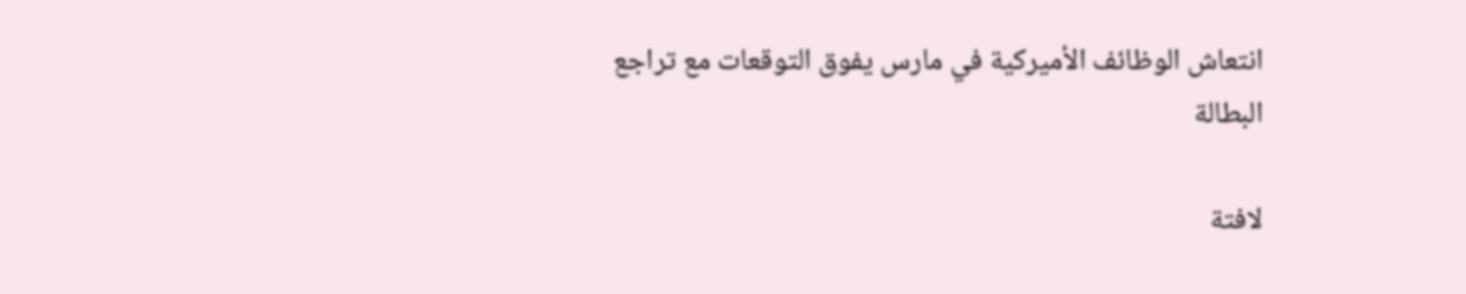انتعاش الوظائف الأميركية في مارس يفوق التوقعات مع تراجع البطالة

لافتة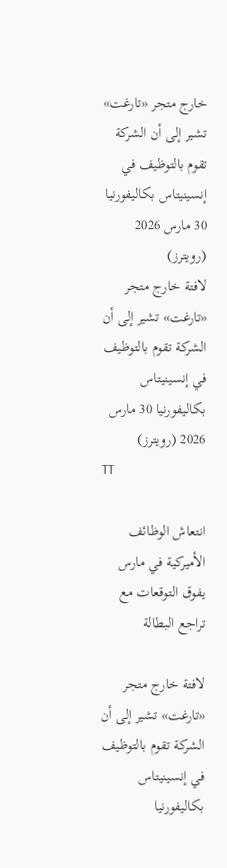خارج متجر «تارغت» تشير إلى أن الشركة تقوم بالتوظيف في إنسينيتاس بكاليفورنيا 30 مارس 2026 (رويترز)
لافتة خارج متجر «تارغت» تشير إلى أن الشركة تقوم بالتوظيف في إنسينيتاس بكاليفورنيا 30 مارس 2026 (رويترز)
TT

انتعاش الوظائف الأميركية في مارس يفوق التوقعات مع تراجع البطالة

لافتة خارج متجر «تارغت» تشير إلى أن الشركة تقوم بالتوظيف في إنسينيتاس بكاليفورنيا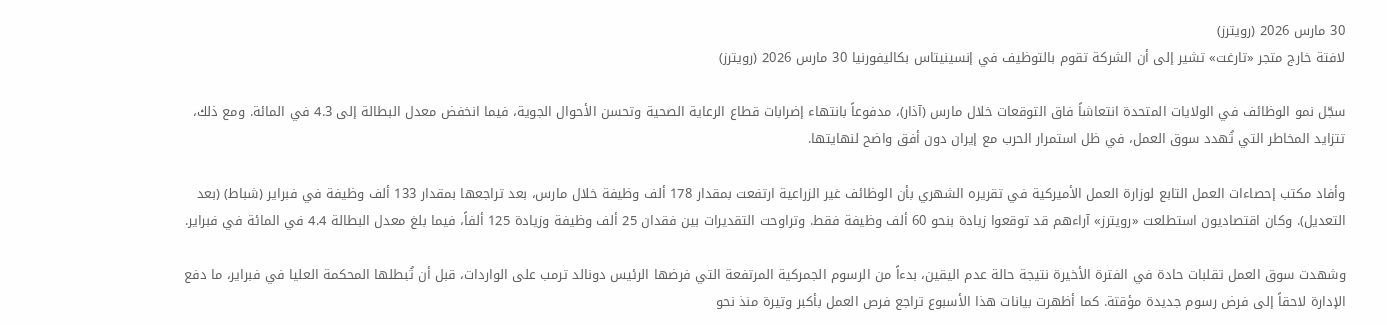30 مارس 2026 (رويترز)
لافتة خارج متجر «تارغت» تشير إلى أن الشركة تقوم بالتوظيف في إنسينيتاس بكاليفورنيا 30 مارس 2026 (رويترز)

سجّل نمو الوظائف في الولايات المتحدة انتعاشاً فاق التوقعات خلال مارس (آذار)، مدفوعاً بانتهاء إضرابات قطاع الرعاية الصحية وتحسن الأحوال الجوية، فيما انخفض معدل البطالة إلى 4.3 في المائة. ومع ذلك، تتزايد المخاطر التي تُهدد سوق العمل، في ظل استمرار الحرب مع إيران دون أفق واضح لنهايتها.

وأفاد مكتب إحصاءات العمل التابع لوزارة العمل الأميركية في تقريره الشهري بأن الوظائف غير الزراعية ارتفعت بمقدار 178 ألف وظيفة خلال مارس، بعد تراجعها بمقدار 133 ألف وظيفة في فبراير (شباط) (بعد التعديل). وكان اقتصاديون استطلعت «رويترز» آراءهم قد توقعوا زيادة بنحو 60 ألف وظيفة فقط. وتراوحت التقديرات بين فقدان 25 ألف وظيفة وزيادة 125 ألفاً، فيما بلغ معدل البطالة 4.4 في المائة في فبراير.

وشهدت سوق العمل تقلبات حادة في الفترة الأخيرة نتيجة حالة عدم اليقين، بدءاً من الرسوم الجمركية المرتفعة التي فرضها الرئيس دونالد ترمب على الواردات، قبل أن تُبطلها المحكمة العليا في فبراير، ما دفع الإدارة لاحقاً إلى فرض رسوم جديدة مؤقتة. كما أظهرت بيانات هذا الأسبوع تراجع فرص العمل بأكبر وتيرة منذ نحو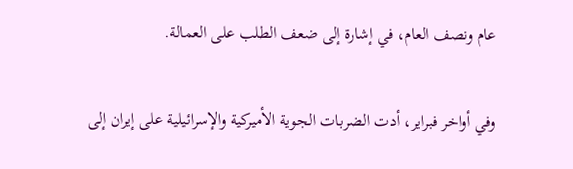عام ونصف العام، في إشارة إلى ضعف الطلب على العمالة.

وفي أواخر فبراير، أدت الضربات الجوية الأميركية والإسرائيلية على إيران إلى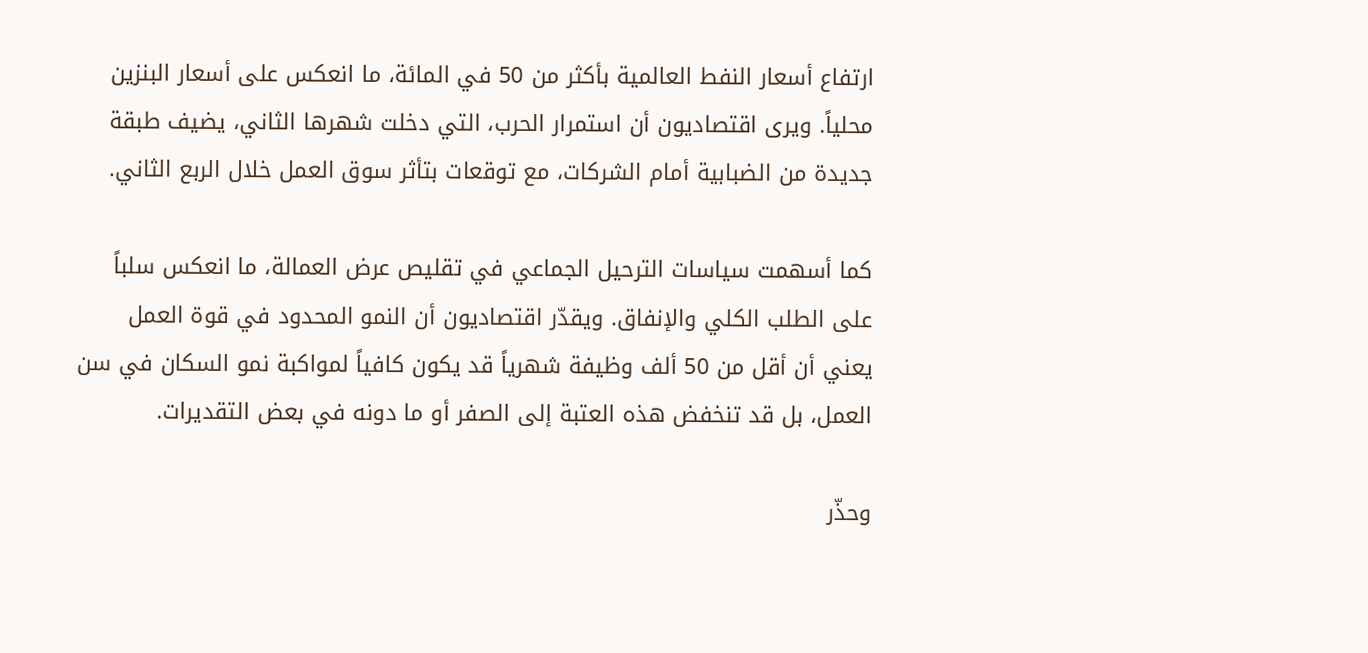ارتفاع أسعار النفط العالمية بأكثر من 50 في المائة، ما انعكس على أسعار البنزين محلياً. ويرى اقتصاديون أن استمرار الحرب، التي دخلت شهرها الثاني، يضيف طبقة جديدة من الضبابية أمام الشركات، مع توقعات بتأثر سوق العمل خلال الربع الثاني.

كما أسهمت سياسات الترحيل الجماعي في تقليص عرض العمالة، ما انعكس سلباً على الطلب الكلي والإنفاق. ويقدّر اقتصاديون أن النمو المحدود في قوة العمل يعني أن أقل من 50 ألف وظيفة شهرياً قد يكون كافياً لمواكبة نمو السكان في سن العمل، بل قد تنخفض هذه العتبة إلى الصفر أو ما دونه في بعض التقديرات.

وحذّر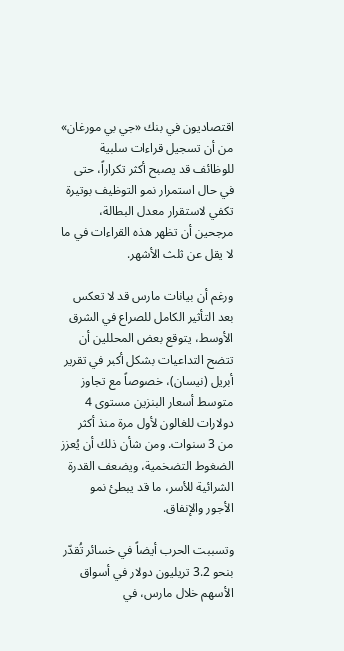اقتصاديون في بنك «جي بي مورغان» من أن تسجيل قراءات سلبية للوظائف قد يصبح أكثر تكراراً، حتى في حال استمرار نمو التوظيف بوتيرة تكفي لاستقرار معدل البطالة، مرجحين أن تظهر هذه القراءات في ما لا يقل عن ثلث الأشهر.

ورغم أن بيانات مارس قد لا تعكس بعد التأثير الكامل للصراع في الشرق الأوسط، يتوقع بعض المحللين أن تتضح التداعيات بشكل أكبر في تقرير أبريل (نيسان)، خصوصاً مع تجاوز متوسط أسعار البنزين مستوى 4 دولارات للغالون لأول مرة منذ أكثر من 3 سنوات. ومن شأن ذلك أن يُعزز الضغوط التضخمية، ويضعف القدرة الشرائية للأسر، ما قد يبطئ نمو الأجور والإنفاق.

وتسببت الحرب أيضاً في خسائر تُقدّر بنحو 3.2 تريليون دولار في أسواق الأسهم خلال مارس، في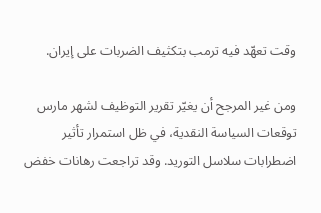وقت تعهّد فيه ترمب بتكثيف الضربات على إيران.

ومن غير المرجح أن يغيّر تقرير التوظيف لشهر مارس توقعات السياسة النقدية، في ظل استمرار تأثير اضطرابات سلاسل التوريد. وقد تراجعت رهانات خفض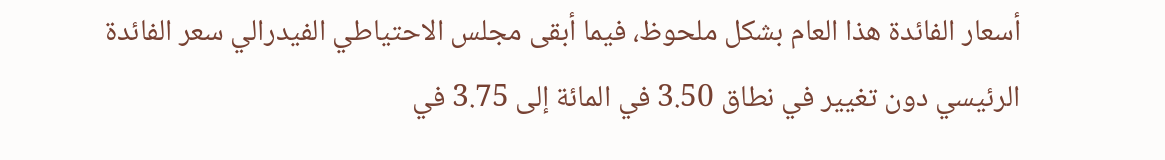أسعار الفائدة هذا العام بشكل ملحوظ، فيما أبقى مجلس الاحتياطي الفيدرالي سعر الفائدة الرئيسي دون تغيير في نطاق 3.50 في المائة إلى 3.75 في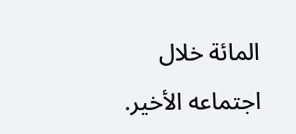المائة خلال اجتماعه الأخير.